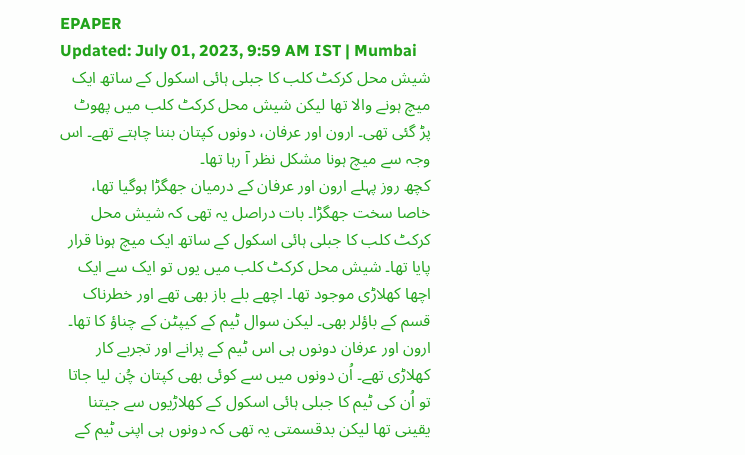EPAPER
Updated: July 01, 2023, 9:59 AM IST | Mumbai
شیش محل کرکٹ کلب کا جبلی ہائی اسکول کے ساتھ ایک میچ ہونے والا تھا لیکن شیش محل کرکٹ کلب میں پھوٹ پڑ گئی تھی۔ ارون اور عرفان، دونوں کپتان بننا چاہتے تھے۔ اس وجہ سے میچ ہونا مشکل نظر آ رہا تھا۔
کچھ روز پہلے ارون اور عرفان کے درمیان جھگڑا ہوگیا تھا، خاصا سخت جھگڑا۔ بات دراصل یہ تھی کہ شیش محل کرکٹ کلب کا جبلی ہائی اسکول کے ساتھ ایک میچ ہونا قرار پایا تھا۔ شیش محل کرکٹ کلب میں یوں تو ایک سے ایک اچھا کھلاڑی موجود تھا۔ اچھے بلے باز بھی تھے اور خطرناک قسم کے باؤلر بھی۔ لیکن سوال ٹیم کے کیپٹن کے چناؤ کا تھا۔ ارون اور عرفان دونوں ہی اس ٹیم کے پرانے اور تجربے کار کھلاڑی تھے۔ اُن دونوں میں سے کوئی بھی کپتان چُن لیا جاتا تو اُن کی ٹیم کا جبلی ہائی اسکول کے کھلاڑیوں سے جیتنا یقینی تھا لیکن بدقسمتی یہ تھی کہ دونوں ہی اپنی ٹیم کے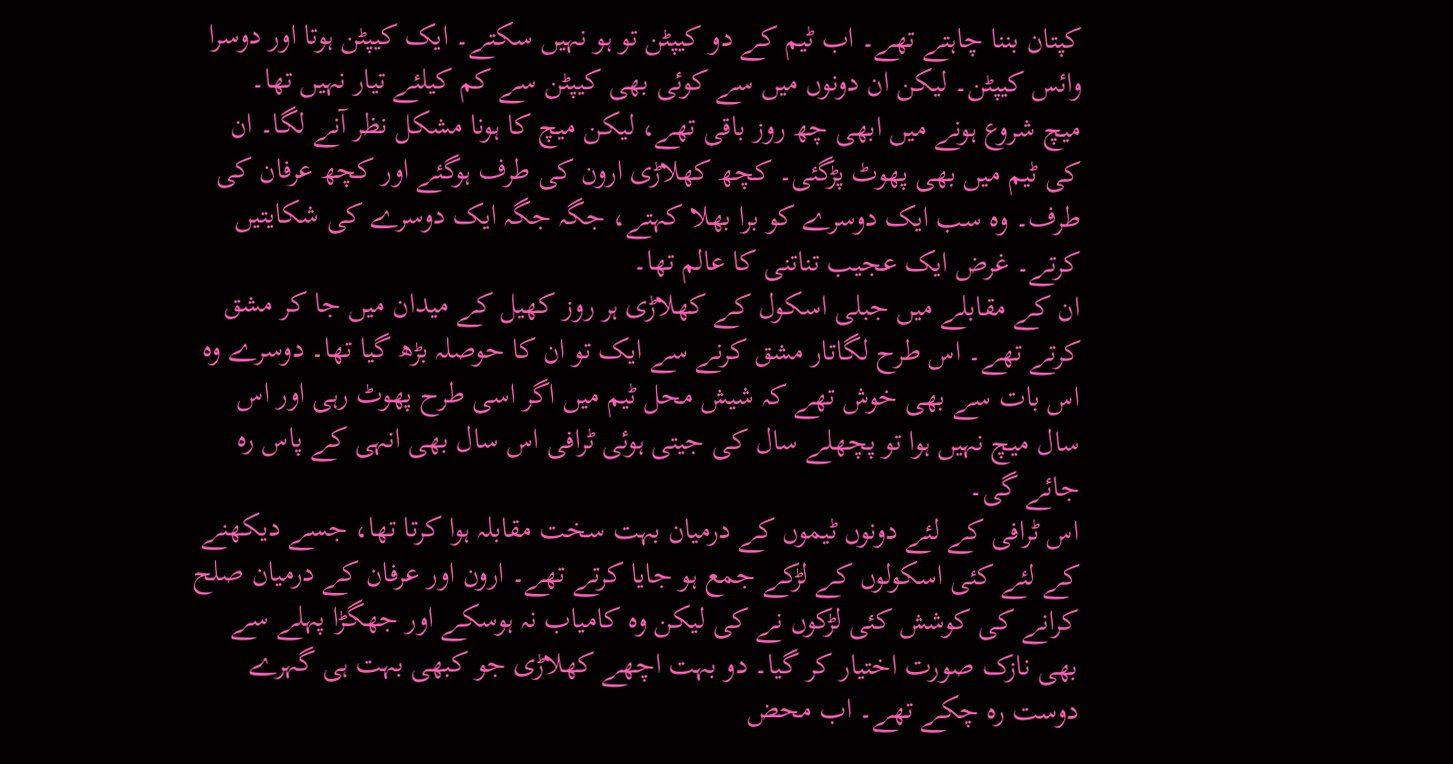کپتان بننا چاہتے تھے۔ اب ٹیم کے دو کیپٹن تو ہو نہیں سکتے۔ ایک کیپٹن ہوتا اور دوسرا وائس کیپٹن۔ لیکن ان دونوں میں سے کوئی بھی کیپٹن سے کم کیلئے تیار نہیں تھا۔
میچ شروع ہونے میں ابھی چھ روز باقی تھے، لیکن میچ کا ہونا مشکل نظر آنے لگا۔ ان کی ٹیم میں بھی پھوٹ پڑگئی۔ کچھ کھلاڑی ارون کی طرف ہوگئے اور کچھ عرفان کی طرف۔ وہ سب ایک دوسرے کو برا بھلا کہتے، جگہ جگہ ایک دوسرے کی شکایتیں کرتے۔ غرض ایک عجیب تناتنی کا عالم تھا۔
ان کے مقابلے میں جبلی اسکول کے کھلاڑی ہر روز کھیل کے میدان میں جا کر مشق کرتے تھے۔ اس طرح لگاتار مشق کرنے سے ایک تو ان کا حوصلہ بڑھ گیا تھا۔ دوسرے وہ اس بات سے بھی خوش تھے کہ شیش محل ٹیم میں اگر اسی طرح پھوٹ رہی اور اس سال میچ نہیں ہوا تو پچھلے سال کی جیتی ہوئی ٹرافی اس سال بھی انہی کے پاس رہ جائے گی۔
اس ٹرافی کے لئے دونوں ٹیموں کے درمیان بہت سخت مقابلہ ہوا کرتا تھا، جسے دیکھنے کے لئے کئی اسکولوں کے لڑکے جمع ہو جایا کرتے تھے۔ ارون اور عرفان کے درمیان صلح کرانے کی کوشش کئی لڑکوں نے کی لیکن وہ کامیاب نہ ہوسکے اور جھگڑا پہلے سے بھی نازک صورت اختیار کر گیا۔ دو بہت اچھے کھلاڑی جو کبھی بہت ہی گہرے دوست رہ چکے تھے۔ اب محض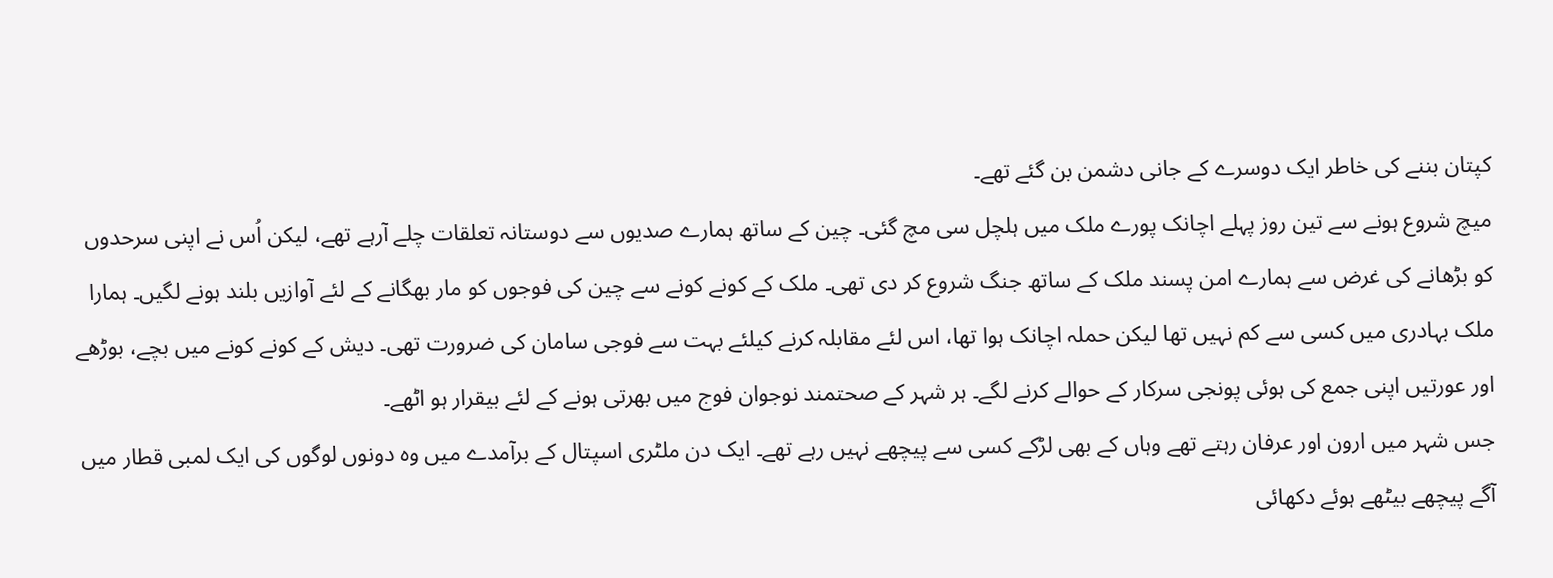کپتان بننے کی خاطر ایک دوسرے کے جانی دشمن بن گئے تھے۔
میچ شروع ہونے سے تین روز پہلے اچانک پورے ملک میں ہلچل سی مچ گئی۔ چین کے ساتھ ہمارے صدیوں سے دوستانہ تعلقات چلے آرہے تھے، لیکن اُس نے اپنی سرحدوں کو بڑھانے کی غرض سے ہمارے امن پسند ملک کے ساتھ جنگ شروع کر دی تھی۔ ملک کے کونے کونے سے چین کی فوجوں کو مار بھگانے کے لئے آوازیں بلند ہونے لگیں۔ ہمارا ملک بہادری میں کسی سے کم نہیں تھا لیکن حملہ اچانک ہوا تھا، اس لئے مقابلہ کرنے کیلئے بہت سے فوجی سامان کی ضرورت تھی۔ دیش کے کونے کونے میں بچے، بوڑھے اور عورتیں اپنی جمع کی ہوئی پونجی سرکار کے حوالے کرنے لگے۔ ہر شہر کے صحتمند نوجوان فوج میں بھرتی ہونے کے لئے بیقرار ہو اٹھے۔
جس شہر میں ارون اور عرفان رہتے تھے وہاں کے بھی لڑکے کسی سے پیچھے نہیں رہے تھے۔ ایک دن ملٹری اسپتال کے برآمدے میں وہ دونوں لوگوں کی ایک لمبی قطار میں آگے پیچھے بیٹھے ہوئے دکھائی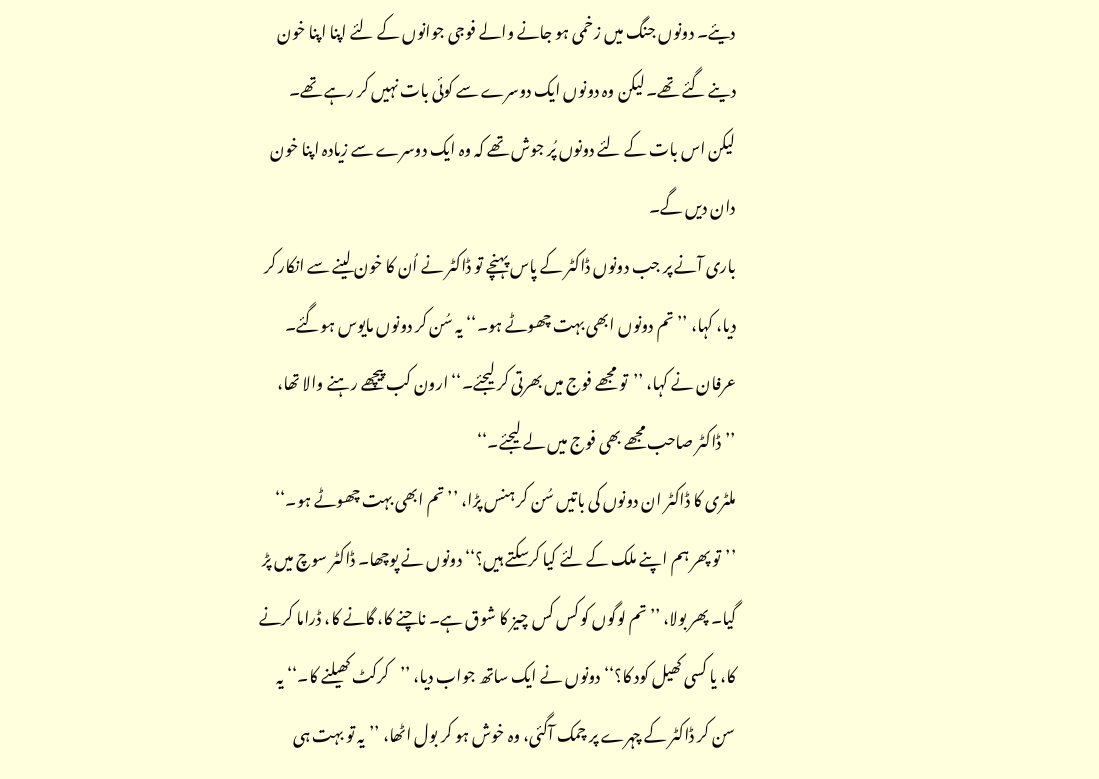دیئے۔ دونوں جنگ میں زخمی ہو جانے والے فوجی جوانوں کے لئے اپنا اپنا خون دینے گئے تھے۔ لیکن وہ دونوں ایک دوسرے سے کوئی بات نہیں کر رہے تھے۔ لیکن اس بات کے لئے دونوں پُر جوش تھے کہ وہ ایک دوسرے سے زیادہ اپنا خون دان دیں گے۔
باری آنے پر جب دونوں ڈاکٹر کے پاس پہنچے تو ڈاکٹر نے اُن کا خون لینے سے انکار کر دیا، کہا، ’’تم دونوں ابھی بہت چھوٹے ہو۔‘‘ یہ سُن کر دونوں مایوس ہوگئے۔ عرفان نے کہا، ’’تو مجھے فوج میں بھرتی کر لیجئے۔‘‘ ارون کب پیچھے رہنے والا تھا، ’’ڈاکٹر صاحب مجھے بھی فوج میں لے لیجئے۔‘‘
ملٹری کا ڈاکٹر ان دونوں کی باتیں سُن کر ہنس پڑا، ’’تم ابھی بہت چھوٹے ہو۔‘‘
’’تو پھر ہم اپنے ملک کے لئے کیا کرسکتے ہیں؟‘‘ دونوں نے پوچھا۔ ڈاکٹر سوچ میں پڑ گیا۔ پھر بولا، ’’تم لوگوں کو کس کس چیز کا شوق ہے۔ ناچنے کا، گانے کا، ڈراما کرنے کا، یا کسی کھیل کود کا؟‘‘ دونوں نے ایک ساتھ جواب دیا، ’’کرکٹ کھیلنے کا۔‘‘ یہ سن کر ڈاکٹر کے چہرے پر چمک آگئی، وہ خوش ہو کر بول اٹھا، ’’یہ تو بہت ہی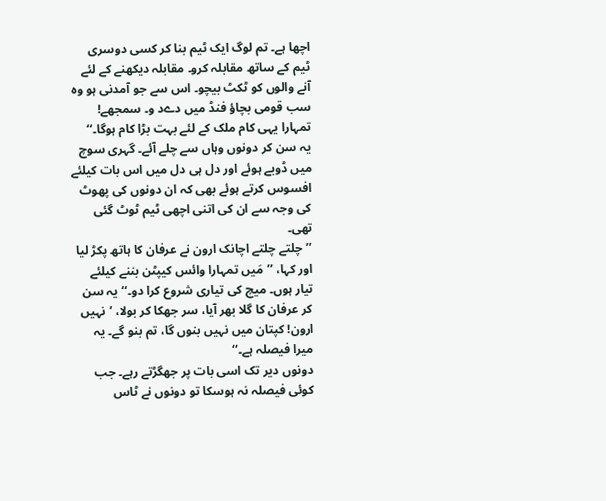اچھا ہے۔ تم لوگ ایک ٹیم بنا کر کسی دوسری ٹیم کے ساتھ مقابلہ کرو۔ مقابلہ دیکھنے کے لئے آنے والوں کو ٹکٹ بیچو۔ اس سے جو آمدنی ہو وہ سب قومی بچاؤ فنڈ میں دےد و۔ سمجھے! تمہارا یہی کام ملک کے لئے بہت بڑا کام ہوگا۔‘‘
یہ سن کر دونوں وہاں سے چلے آئے۔ گہری سوچ میں ڈوبے ہوئے اور دل ہی دل میں اس بات کیلئے افسوس کرتے ہوئے بھی کہ ان دونوں کی پھوٹ کی وجہ سے ان کی اتنی اچھی ٹیم ٹوٹ گئی تھی۔
’’چلتے چلتے اچانک ارون نے عرفان کا ہاتھ پکڑ لیا اور کہا، ’’مَیں تمہارا وائس کیپٹن بننے کیلئے تیار ہوں۔ میچ کی تیاری شروع کرا دو۔‘‘ یہ سن کر عرفان کا گلا بھر آیا، سر جھکا کر بولا، ’نہیں ارون! کپتان میں نہیں بنوں گا، تم بنو گے۔ یہ میرا فیصلہ ہے۔‘‘
دونوں دیر تک اسی بات پر جھگڑتے رہے۔ جب کوئی فیصلہ نہ ہوسکا تو دونوں نے ٹاس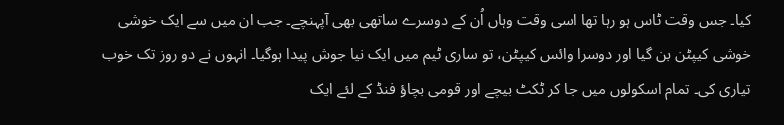کیا۔ جس وقت ٹاس ہو رہا تھا اسی وقت وہاں اُن کے دوسرے ساتھی بھی آپہنچے۔ جب ان میں سے ایک خوشی خوشی کیپٹن بن گیا اور دوسرا وائس کیپٹن، تو ساری ٹیم میں ایک نیا جوش پیدا ہوگیا۔ انہوں نے دو روز تک خوب تیاری کی۔ تمام اسکولوں میں جا کر ٹکٹ بیچے اور قومی بچاؤ فنڈ کے لئے ایک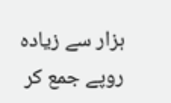ہزار سے زیادہ روپے جمع کر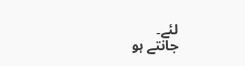لئے۔
جانتے ہو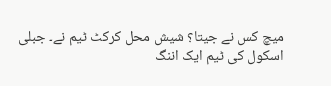میچ کس نے جیتا؟ شیش محل کرکٹ ٹیم نے۔ جبلی اسکول کی ٹیم ایک اننگ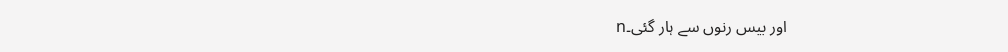اور بیس رنوں سے ہار گئی۔n